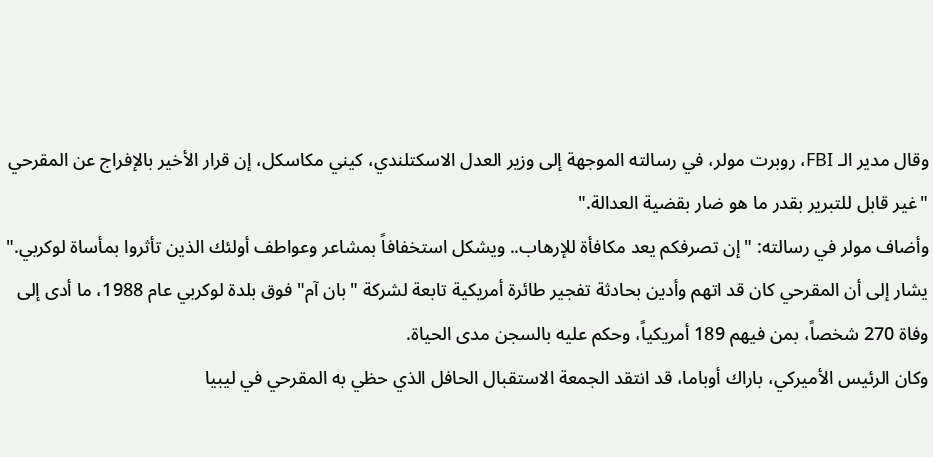وقال مدير الـ FBI، روبرت مولر، في رسالته الموجهة إلى وزير العدل الاسكتلندي، كيني مكاسكل، إن قرار الأخير بالإفراج عن المقرحي "غير قابل للتبرير بقدر ما هو ضار بقضية العدالة."
وأضاف مولر في رسالته: "إن تصرفكم يعد مكافأة للإرهاب.. ويشكل استخفافاً بمشاعر وعواطف أولئك الذين تأثروا بمأساة لوكربي."
يشار إلى أن المقرحي كان قد اتهم وأدين بحادثة تفجير طائرة أمريكية تابعة لشركة "بان آم" فوق بلدة لوكربي عام 1988، ما أدى إلى وفاة 270 شخصاً، بمن فيهم 189 أمريكياً، وحكم عليه بالسجن مدى الحياة.
وكان الرئيس الأميركي، باراك أوباما، قد انتقد الجمعة الاستقبال الحافل الذي حظي به المقرحي في ليبيا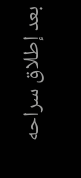بعد إطلاق سراحه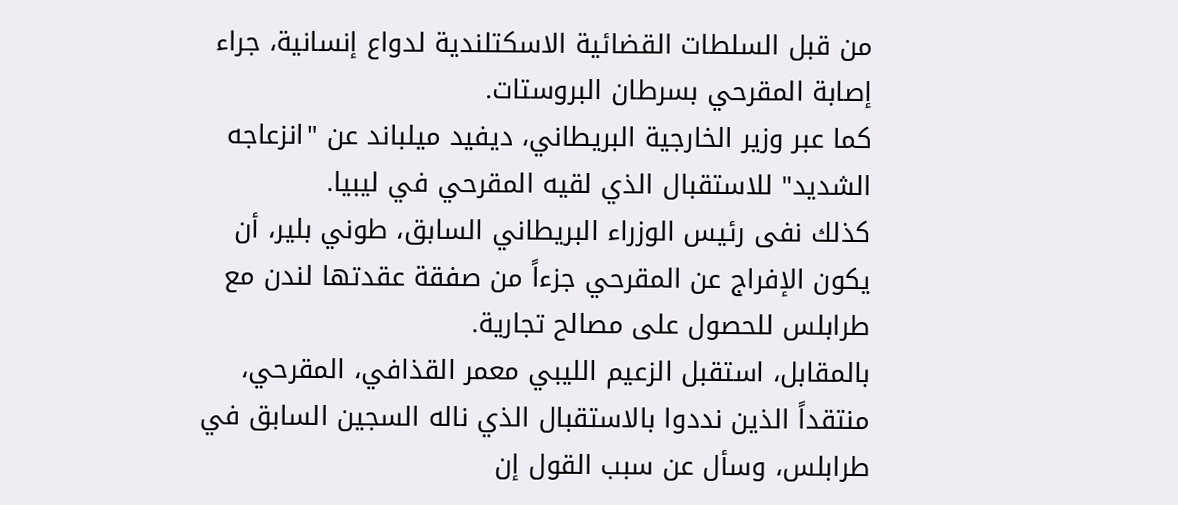من قبل السلطات القضائية الاسكتلندية لدواع إنسانية، جراء إصابة المقرحي بسرطان البروستات.
كما عبر وزير الخارجية البريطاني، ديفيد ميلباند عن "انزعاجه الشديد" للاستقبال الذي لقيه المقرحي في ليبيا.
كذلك نفى رئيس الوزراء البريطاني السابق، طوني بلير، أن يكون الإفراج عن المقرحي جزءاً من صفقة عقدتها لندن مع طرابلس للحصول على مصالح تجارية.
بالمقابل، استقبل الزعيم الليبي معمر القذافي، المقرحي، منتقداً الذين نددوا بالاستقبال الذي ناله السجين السابق في طرابلس، وسأل عن سبب القول إن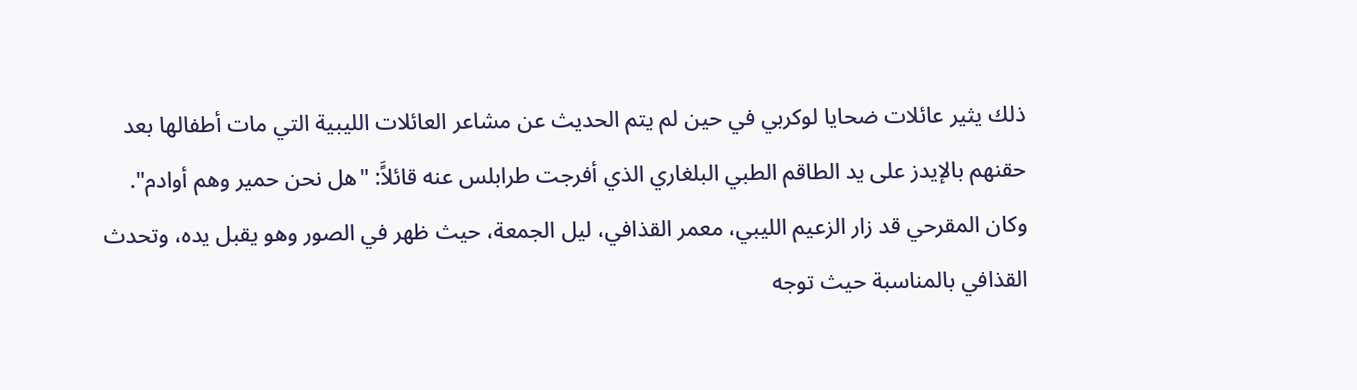ذلك يثير عائلات ضحايا لوكربي في حين لم يتم الحديث عن مشاعر العائلات الليبية التي مات أطفالها بعد حقنهم بالإيدز على يد الطاقم الطبي البلغاري الذي أفرجت طرابلس عنه قائلاًَ: "هل نحن حمير وهم أوادم".
وكان المقرحي قد زار الزعيم الليبي، معمر القذافي، ليل الجمعة، حيث ظهر في الصور وهو يقبل يده، وتحدث القذافي بالمناسبة حيث توجه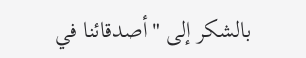بالشكر إلى "أصدقائنا في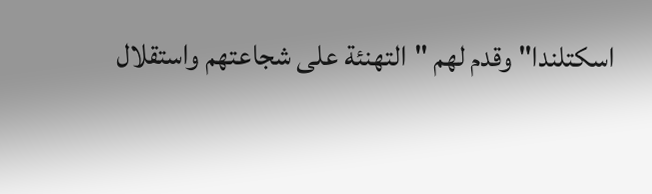اسكتلندا" وقدم لهم "التهنئة على شجاعتهم واستقلال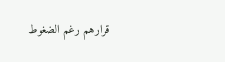قرارهم رغم الضغوط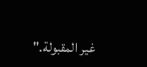غير المقبولة."